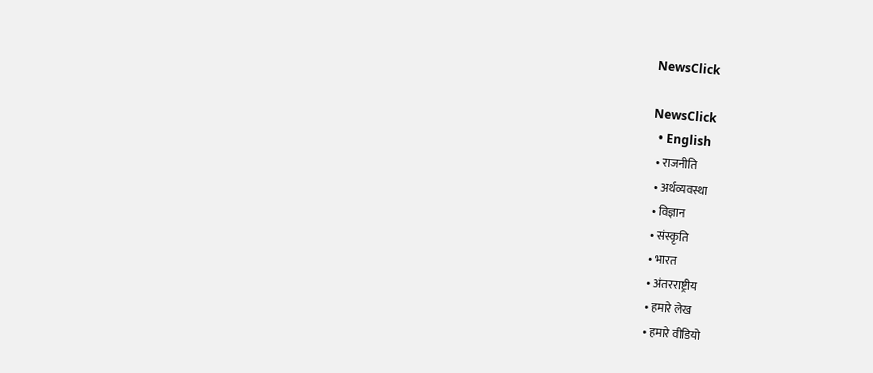NewsClick

NewsClick
  • English
  • राजनीति
  • अर्थव्यवस्था
  • विज्ञान
  • संस्कृति
  • भारत
  • अंतरराष्ट्रीय
  • हमारे लेख
  • हमारे वीडियो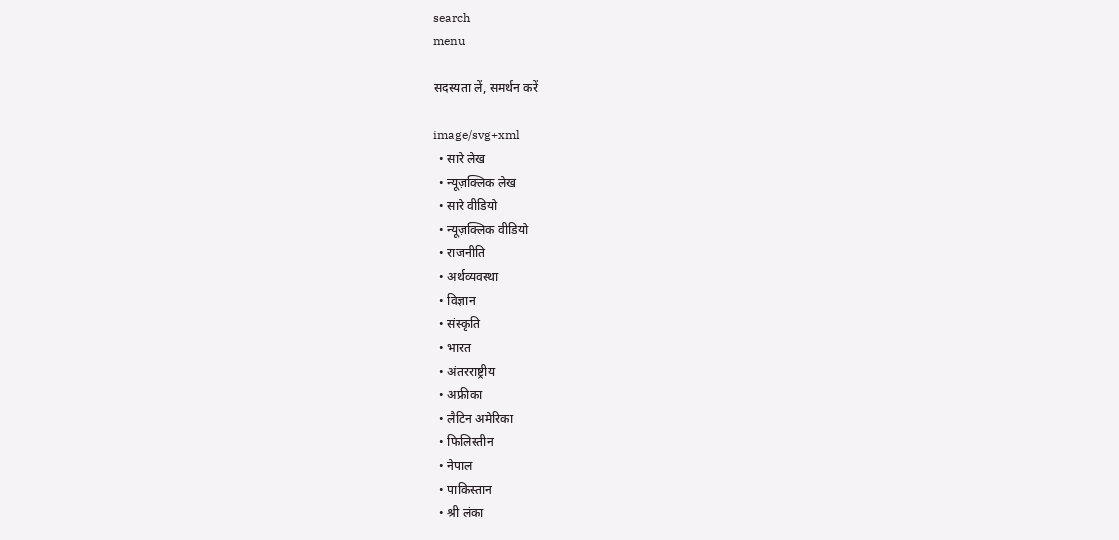search
menu

सदस्यता लें, समर्थन करें

image/svg+xml
  • सारे लेख
  • न्यूज़क्लिक लेख
  • सारे वीडियो
  • न्यूज़क्लिक वीडियो
  • राजनीति
  • अर्थव्यवस्था
  • विज्ञान
  • संस्कृति
  • भारत
  • अंतरराष्ट्रीय
  • अफ्रीका
  • लैटिन अमेरिका
  • फिलिस्तीन
  • नेपाल
  • पाकिस्तान
  • श्री लंका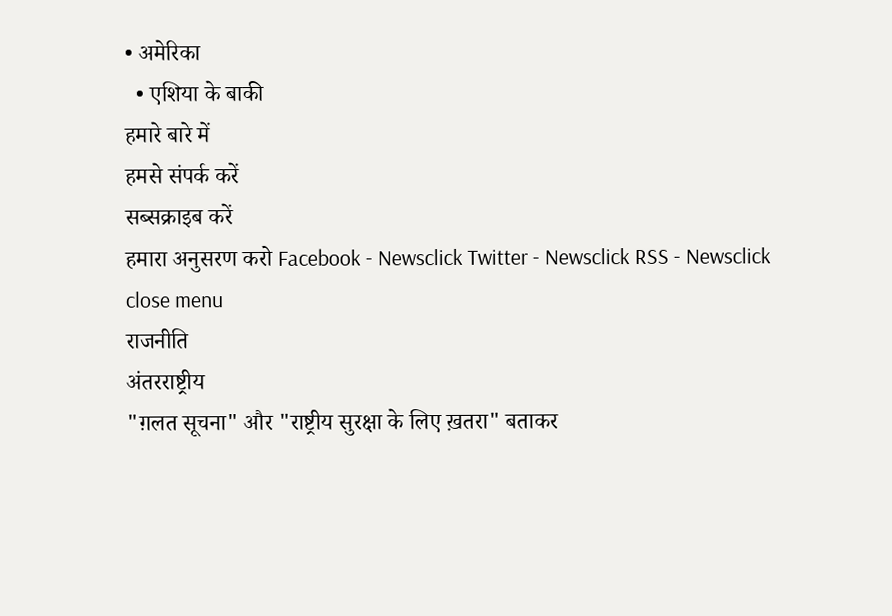• अमेरिका
  • एशिया के बाकी
हमारे बारे में
हमसे संपर्क करें
सब्सक्राइब करें
हमारा अनुसरण करो Facebook - Newsclick Twitter - Newsclick RSS - Newsclick
close menu
राजनीति
अंतरराष्ट्रीय
"ग़लत सूचना" और "राष्ट्रीय सुरक्षा के लिए ख़तरा" बताकर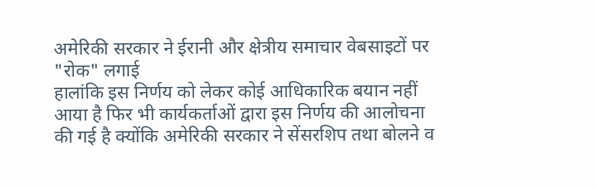अमेरिकी सरकार ने ईरानी और क्षेत्रीय समाचार वेबसाइटों पर "रोक" लगाई
हालांकि इस निर्णय को लेकर कोई आधिकारिक बयान नहीं आया है फिर भी कार्यकर्ताओं द्वारा इस निर्णय की आलोचना की गई है क्योंकि अमेरिकी सरकार ने सेंसरशिप तथा बोलने व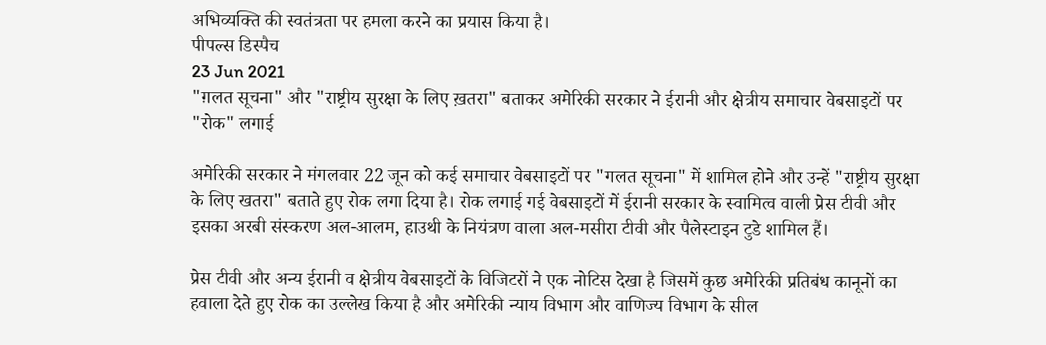अभिव्यक्ति की स्वतंत्रता पर हमला करने का प्रयास किया है।
पीपल्स डिस्पैच
23 Jun 2021
"ग़लत सूचना" और "राष्ट्रीय सुरक्षा के लिए ख़तरा" बताकर अमेरिकी सरकार ने ईरानी और क्षेत्रीय समाचार वेबसाइटों पर "रोक" लगाई

अमेरिकी सरकार ने मंगलवार 22 जून को कई समाचार वेबसाइटों पर "गलत सूचना" में शामिल होने और उन्हें "राष्ट्रीय सुरक्षा के लिए खतरा" बताते हुए रोक लगा दिया है। रोक लगाई गई वेबसाइटों में ईरानी सरकार के स्वामित्व वाली प्रेस टीवी और इसका अरबी संस्करण अल-आलम, हाउथी के नियंत्रण वाला अल-मसीरा टीवी और पैलेस्टाइन टुडे शामिल हैं।

प्रेस टीवी और अन्य ईरानी व क्षेत्रीय वेबसाइटों के विजिटरों ने एक नोटिस देखा है जिसमें कुछ अमेरिकी प्रतिबंध कानूनों का हवाला देते हुए रोक का उल्लेख किया है और अमेरिकी न्याय विभाग और वाणिज्य विभाग के सील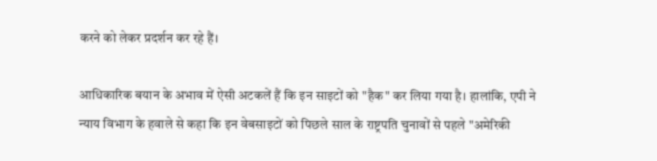करने को लेकर प्रदर्शन कर रहे हैं।

आधिकारिक बयान के अभाव में ऐसी अटकलें हैं कि इन साइटों को "हैक" कर लिया गया है। हालांकि, एपी ने न्याय विभाग के हवाले से कहा कि इन वेबसाइटों को पिछले साल के राष्ट्रपति चुनावों से पहले "अमेरिकी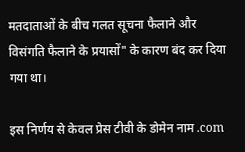मतदाताओं के बीच गलत सूचना फैलाने और विसंगति फैलाने के प्रयासों" के कारण बंद कर दिया गया था।

इस निर्णय से केवल प्रेस टीवी के डोमेन नाम .com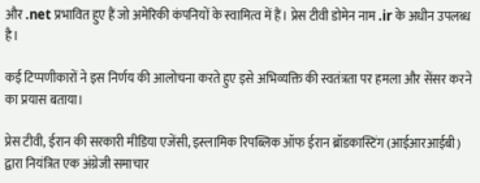और .net प्रभावित हुए हैं जो अमेरिकी कंपनियों के स्वामित्व में हैं। प्रेस टीवी डोमेन नाम .ir के अधीन उपलब्ध है।

कई टिप्पणीकारों ने इस निर्णय की आलोचना करते हुए इसे अभिव्यक्ति की स्वतंत्रता पर हमला और सेंसर करने का प्रयास बताया।

प्रेस टीवी, ईरान की सरकारी मीडिया एजेंसी, इस्लामिक रिपब्लिक ऑफ ईरान ब्रॉडकास्टिंग (आईआरआईबी) द्वारा नियंत्रित एक अंग्रेजी समाचार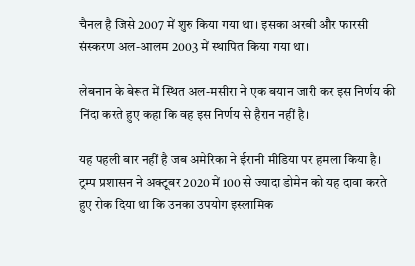चैनल है जिसे 2007 में शुरु किया गया था। इसका अरबी और फारसी संस्करण अल-आलम 2003 में स्थापित किया गया था।

लेबनान के बेरूत में स्थित अल-मसीरा ने एक बयान जारी कर इस निर्णय की निंदा करते हुए कहा कि वह इस निर्णय से हैरान नहीं है।

यह पहली बार नहीं है जब अमेरिका ने ईरानी मीडिया पर हमला किया है। ट्रम्प प्रशासन ने अक्टूबर 2020 में 100 से ज्यादा डोमेन को यह दावा करते हुए रोक दिया था कि उनका उपयोग इस्लामिक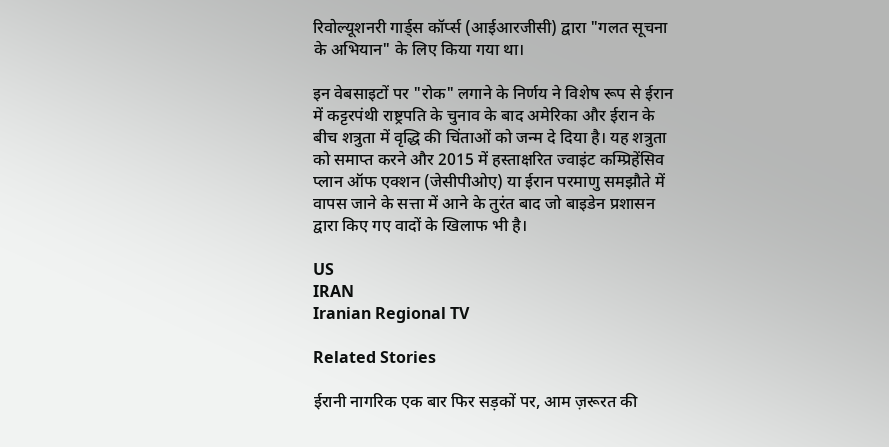रिवोल्यूशनरी गार्ड्स कॉर्प्स (आईआरजीसी) द्वारा "गलत सूचना के अभियान" के लिए किया गया था।

इन वेबसाइटों पर "रोक" लगाने के निर्णय ने विशेष रूप से ईरान में कट्टरपंथी राष्ट्रपति के चुनाव के बाद अमेरिका और ईरान के बीच शत्रुता में वृद्धि की चिंताओं को जन्म दे दिया है। यह शत्रुता को समाप्त करने और 2015 में हस्ताक्षरित ज्वाइंट कम्प्रिहेंसिव प्लान ऑफ एक्शन (जेसीपीओए) या ईरान परमाणु समझौते में वापस जाने के सत्ता में आने के तुरंत बाद जो बाइडेन प्रशासन द्वारा किए गए वादों के खिलाफ भी है।

US
IRAN
Iranian Regional TV

Related Stories

ईरानी नागरिक एक बार फिर सड़कों पर, आम ज़रूरत की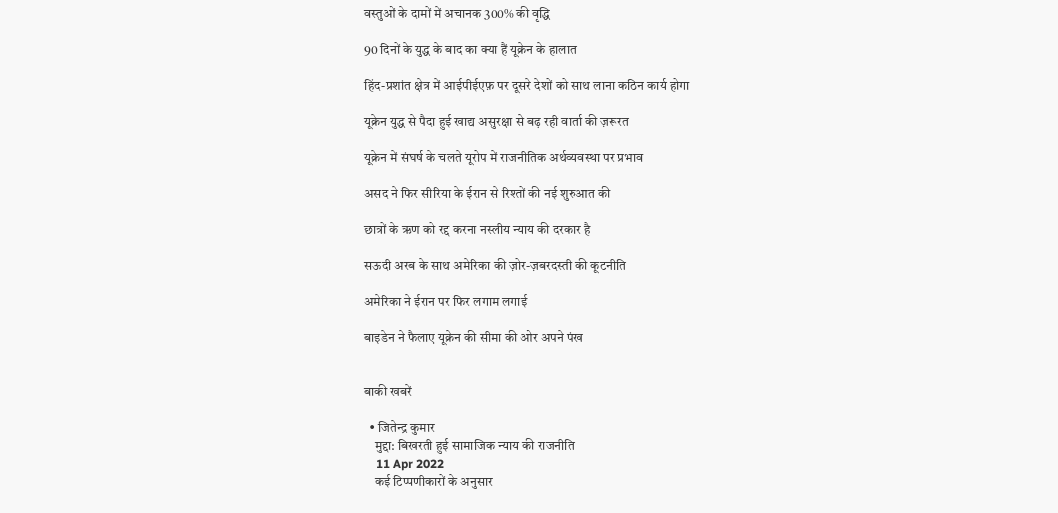वस्तुओं के दामों में अचानक 300% की वृद्धि

90 दिनों के युद्ध के बाद का क्या हैं यूक्रेन के हालात

हिंद-प्रशांत क्षेत्र में आईपीईएफ़ पर दूसरे देशों को साथ लाना कठिन कार्य होगा

यूक्रेन युद्ध से पैदा हुई खाद्य असुरक्षा से बढ़ रही वार्ता की ज़रूरत

यूक्रेन में संघर्ष के चलते यूरोप में राजनीतिक अर्थव्यवस्था पर प्रभाव

असद ने फिर सीरिया के ईरान से रिश्तों की नई शुरुआत की

छात्रों के ऋण को रद्द करना नस्लीय न्याय की दरकार है

सऊदी अरब के साथ अमेरिका की ज़ोर-ज़बरदस्ती की कूटनीति

अमेरिका ने ईरान पर फिर लगाम लगाई

बाइडेन ने फैलाए यूक्रेन की सीमा की ओर अपने पंख


बाकी खबरें

  • जितेन्द्र कुमार
    मुद्दा: बिखरती हुई सामाजिक न्याय की राजनीति
    11 Apr 2022
    कई टिप्पणीकारों के अनुसार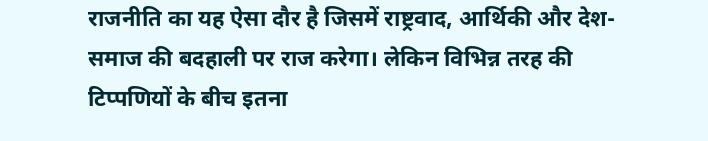राजनीति का यह ऐसा दौर है जिसमें राष्ट्रवाद, आर्थिकी और देश-समाज की बदहाली पर राज करेगा। लेकिन विभिन्न तरह की टिप्पणियों के बीच इतना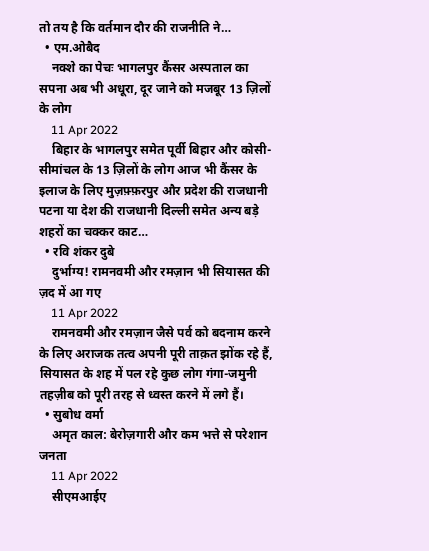तो तय है कि वर्तमान दौर की राजनीति ने…
  • एम.ओबैद
    नक्शे का पेचः भागलपुर कैंसर अस्पताल का सपना अब भी अधूरा, दूर जाने को मजबूर 13 ज़िलों के लोग
    11 Apr 2022
    बिहार के भागलपुर समेत पूर्वी बिहार और कोसी-सीमांचल के 13 ज़िलों के लोग आज भी कैंसर के इलाज के लिए मुज़फ़्फ़रपुर और प्रदेश की राजधानी पटना या देश की राजधानी दिल्ली समेत अन्य बड़े शहरों का चक्कर काट…
  • रवि शंकर दुबे
    दुर्भाग्य! रामनवमी और रमज़ान भी सियासत की ज़द में आ गए
    11 Apr 2022
    रामनवमी और रमज़ान जैसे पर्व को बदनाम करने के लिए अराजक तत्व अपनी पूरी ताक़त झोंक रहे हैं, सियासत के शह में पल रहे कुछ लोग गंगा-जमुनी तहज़ीब को पूरी तरह से ध्वस्त करने में लगे हैं।
  • सुबोध वर्मा
    अमृत काल: बेरोज़गारी और कम भत्ते से परेशान जनता
    11 Apr 2022
    सीएमआईए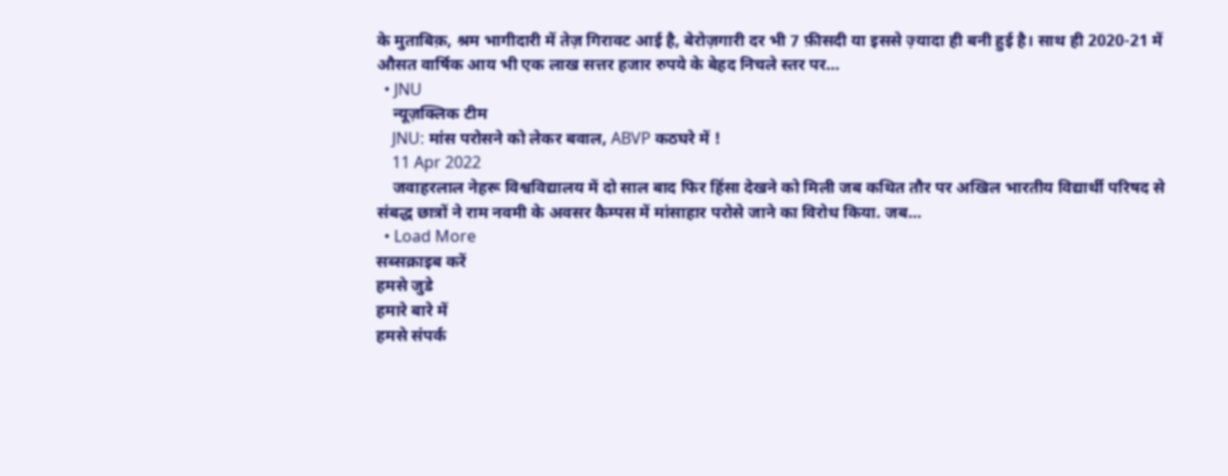के मुताबिक़, श्रम भागीदारी में तेज़ गिरावट आई है, बेरोज़गारी दर भी 7 फ़ीसदी या इससे ज़्यादा ही बनी हुई है। साथ ही 2020-21 में औसत वार्षिक आय भी एक लाख सत्तर हजार रुपये के बेहद निचले स्तर पर…
  • JNU
    न्यूज़क्लिक टीम
    JNU: मांस परोसने को लेकर बवाल, ABVP कठघरे में !
    11 Apr 2022
    जवाहरलाल नेहरू विश्वविद्यालय में दो साल बाद फिर हिंसा देखने को मिली जब कथित तौर पर अखिल भारतीय विद्यार्थी परिषद से संबद्ध छात्रों ने राम नवमी के अवसर कैम्पस में मांसाहार परोसे जाने का विरोध किया. जब…
  • Load More
सब्सक्राइब करें
हमसे जुडे
हमारे बारे में
हमसे संपर्क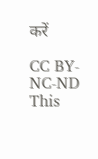करें

CC BY-NC-ND This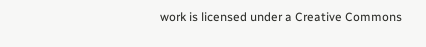work is licensed under a Creative Commons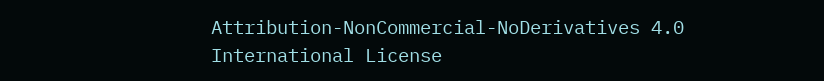Attribution-NonCommercial-NoDerivatives 4.0 International License